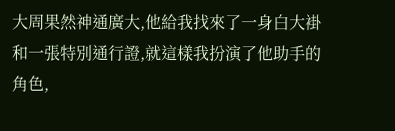大周果然神通廣大,他給我找來了一身白大褂和一張特別通行證,就這樣我扮演了他助手的角色,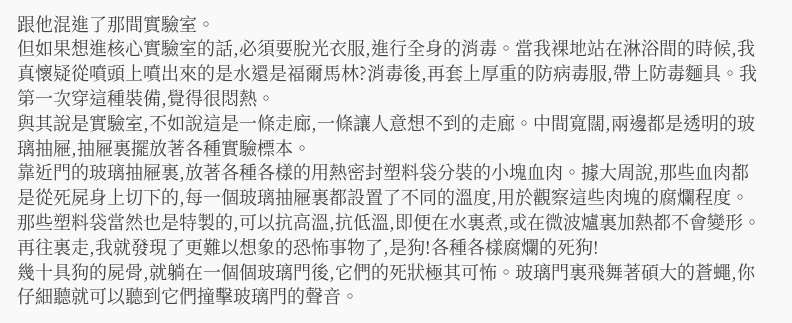跟他混進了那間實驗室。
但如果想進核心實驗室的話,必須要脫光衣服,進行全身的消毒。當我裸地站在淋浴間的時候,我真懷疑從噴頭上噴出來的是水還是福爾馬林?消毒後,再套上厚重的防病毒服,帶上防毒麵具。我第一次穿這種裝備,覺得很悶熱。
與其說是實驗室,不如說這是一條走廊,一條讓人意想不到的走廊。中間寬闊,兩邊都是透明的玻璃抽屜,抽屜裏擺放著各種實驗標本。
靠近門的玻璃抽屜裏,放著各種各樣的用熱密封塑料袋分裝的小塊血肉。據大周說,那些血肉都是從死屍身上切下的,每一個玻璃抽屜裏都設置了不同的溫度,用於觀察這些肉塊的腐爛程度。那些塑料袋當然也是特製的,可以抗高溫,抗低溫,即便在水裏煮,或在微波爐裏加熱都不會變形。
再往裏走,我就發現了更難以想象的恐怖事物了,是狗!各種各樣腐爛的死狗!
幾十具狗的屍骨,就躺在一個個玻璃門後,它們的死狀極其可怖。玻璃門裏飛舞著碩大的蒼蠅,你仔細聽就可以聽到它們撞擊玻璃門的聲音。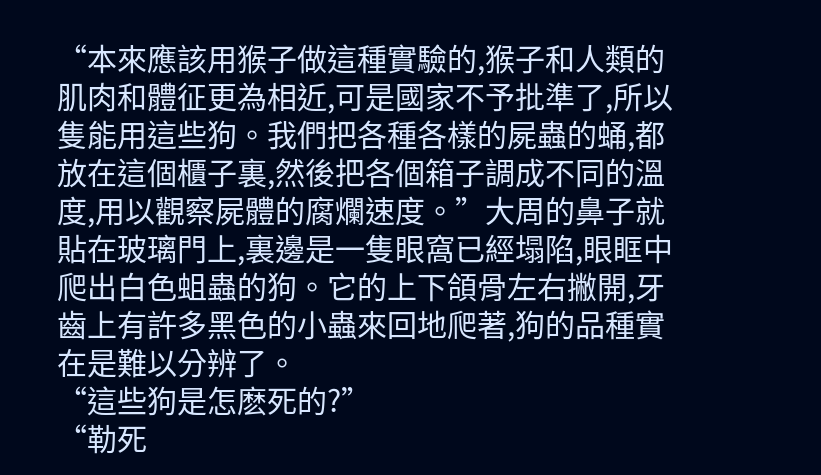“本來應該用猴子做這種實驗的,猴子和人類的肌肉和體征更為相近,可是國家不予批準了,所以隻能用這些狗。我們把各種各樣的屍蟲的蛹,都放在這個櫃子裏,然後把各個箱子調成不同的溫度,用以觀察屍體的腐爛速度。”大周的鼻子就貼在玻璃門上,裏邊是一隻眼窩已經塌陷,眼眶中爬出白色蛆蟲的狗。它的上下頜骨左右撇開,牙齒上有許多黑色的小蟲來回地爬著,狗的品種實在是難以分辨了。
“這些狗是怎麽死的?”
“勒死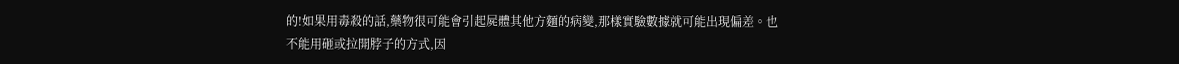的!如果用毒殺的話,藥物很可能會引起屍體其他方麵的病變,那樣實驗數據就可能出現偏差。也不能用砸或拉開脖子的方式,因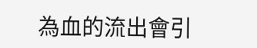為血的流出會引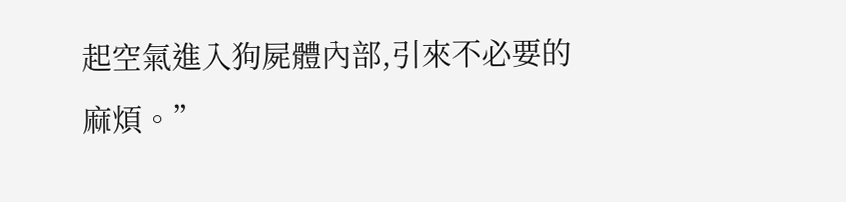起空氣進入狗屍體內部,引來不必要的麻煩。”